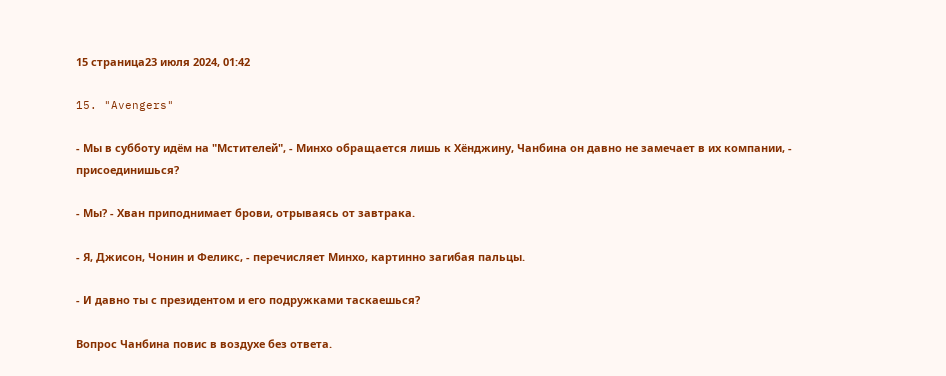15 страница23 июля 2024, 01:42

15. "Avengers"

- Мы в субботу идём на "Мстителей", - Минхо обращается лишь к Хёнджину, Чанбина он давно не замечает в их компании, - присоединишься?

- Мы? - Хван приподнимает брови, отрываясь от завтрака.

- Я, Джисон, Чонин и Феликс, - перечисляет Минхо, картинно загибая пальцы.

- И давно ты с президентом и его подружками таскаешься?

Вопрос Чанбина повис в воздухе без ответа.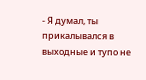- Я думал, ты прикалывался в выходные и тупо не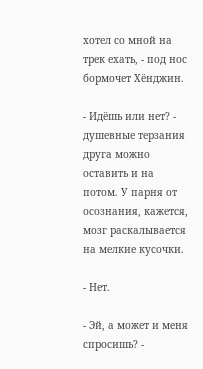хотел со мной на трек ехать, - под нос бормочет Хёнджин.

- Идёшь или нет? - душевные терзания друга можно оставить и на потом. У парня от осознания, кажется, мозг раскалывается на мелкие кусочки.

- Нет.

- Эй, а может и меня спросишь? -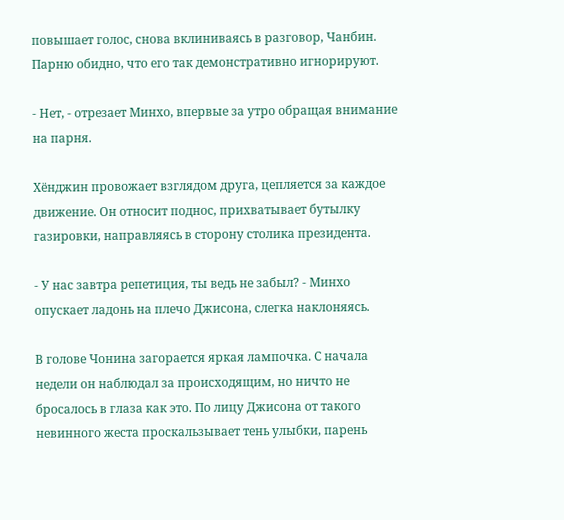повышает голос, снова вклиниваясь в разговор, Чанбин. Парню обидно, что его так демонстративно игнорируют.

- Нет, - отрезает Минхо, впервые за утро обращая внимание на парня.

Хёнджин провожает взглядом друга, цепляется за каждое движение. Он относит поднос, прихватывает бутылку газировки, направляясь в сторону столика президента.

- У нас завтра репетиция, ты ведь не забыл? - Минхо опускает ладонь на плечо Джисона, слегка наклоняясь.

В голове Чонина загорается яркая лампочка. С начала недели он наблюдал за происходящим, но ничто не бросалось в глаза как это. По лицу Джисона от такого невинного жеста проскальзывает тень улыбки, парень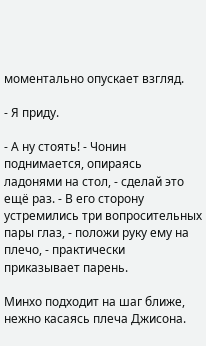моментально опускает взгляд.

- Я приду.

- А ну стоять! - Чонин поднимается, опираясь ладонями на стол, - сделай это ещё раз. - В его сторону устремились три вопросительных пары глаз, - положи руку ему на плечо, - практически приказывает парень.

Минхо подходит на шаг ближе, нежно касаясь плеча Джисона.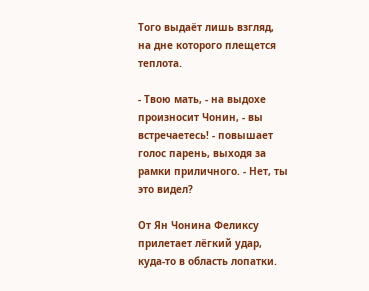Того выдаёт лишь взгляд, на дне которого плещется теплота.

- Твою мать, - на выдохе произносит Чонин, - вы встречаетесь! - повышает голос парень, выходя за рамки приличного. - Нет, ты это видел?

От Ян Чонина Феликсу прилетает лёгкий удар, куда-то в область лопатки.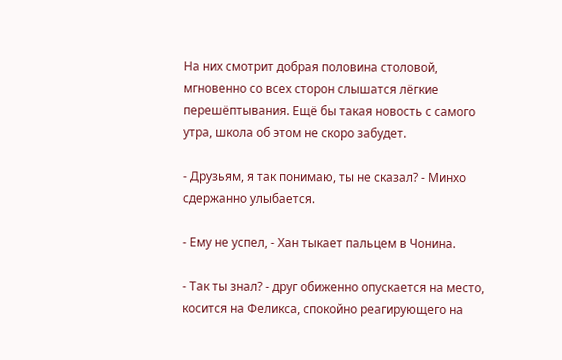На них смотрит добрая половина столовой, мгновенно со всех сторон слышатся лёгкие перешёптывания. Ещё бы такая новость с самого утра, школа об этом не скоро забудет.

- Друзьям, я так понимаю, ты не сказал? - Минхо сдержанно улыбается.

- Ему не успел, - Хан тыкает пальцем в Чонина.

- Так ты знал? - друг обиженно опускается на место, косится на Феликса, спокойно реагирующего на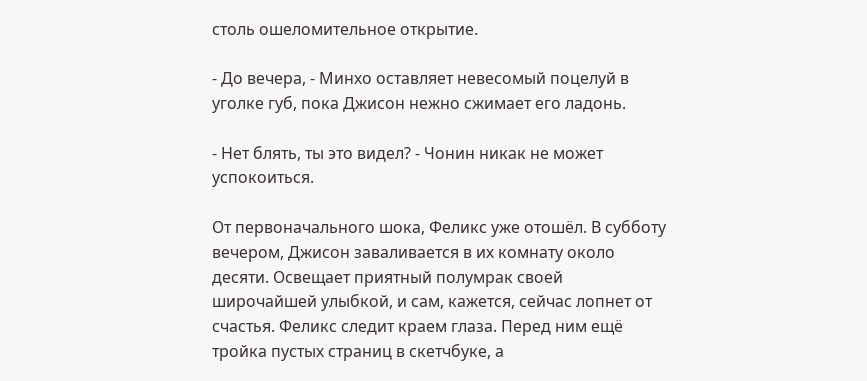столь ошеломительное открытие.

- До вечера, - Минхо оставляет невесомый поцелуй в уголке губ, пока Джисон нежно сжимает его ладонь.

- Нет блять, ты это видел? - Чонин никак не может успокоиться.

От первоначального шока, Феликс уже отошёл. В субботу вечером, Джисон заваливается в их комнату около десяти. Освещает приятный полумрак своей широчайшей улыбкой, и сам, кажется, сейчас лопнет от счастья. Феликс следит краем глаза. Перед ним ещё тройка пустых страниц в скетчбуке, а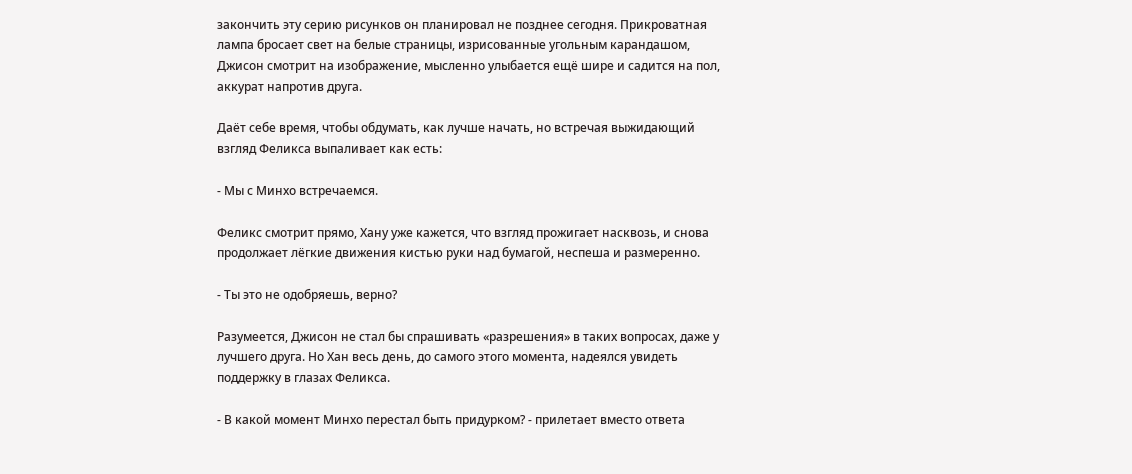закончить эту серию рисунков он планировал не позднее сегодня. Прикроватная лампа бросает свет на белые страницы, изрисованные угольным карандашом, Джисон смотрит на изображение, мысленно улыбается ещё шире и садится на пол, аккурат напротив друга.

Даёт себе время, чтобы обдумать, как лучше начать, но встречая выжидающий взгляд Феликса выпаливает как есть:

- Мы с Минхо встречаемся.

Феликс смотрит прямо, Хану уже кажется, что взгляд прожигает насквозь, и снова продолжает лёгкие движения кистью руки над бумагой, неспеша и размеренно.

- Ты это не одобряешь, верно?

Разумеется, Джисон не стал бы спрашивать «разрешения» в таких вопросах, даже у лучшего друга. Но Хан весь день, до самого этого момента, надеялся увидеть поддержку в глазах Феликса.

- В какой момент Минхо перестал быть придурком? - прилетает вместо ответа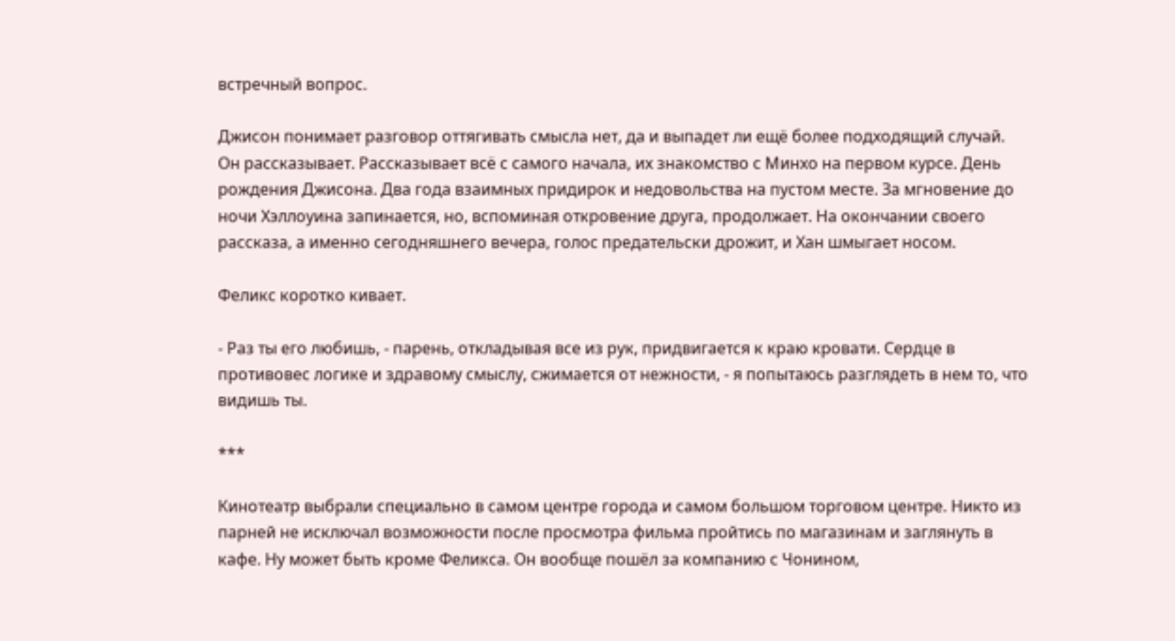встречный вопрос.

Джисон понимает разговор оттягивать смысла нет, да и выпадет ли ещё более подходящий случай. Он рассказывает. Рассказывает всё с самого начала, их знакомство с Минхо на первом курсе. День рождения Джисона. Два года взаимных придирок и недовольства на пустом месте. За мгновение до ночи Хэллоуина запинается, но, вспоминая откровение друга, продолжает. На окончании своего рассказа, а именно сегодняшнего вечера, голос предательски дрожит, и Хан шмыгает носом.

Феликс коротко кивает.

- Раз ты его любишь, - парень, откладывая все из рук, придвигается к краю кровати. Сердце в противовес логике и здравому смыслу, сжимается от нежности, - я попытаюсь разглядеть в нем то, что видишь ты.

***

Кинотеатр выбрали специально в самом центре города и самом большом торговом центре. Никто из парней не исключал возможности после просмотра фильма пройтись по магазинам и заглянуть в кафе. Ну может быть кроме Феликса. Он вообще пошёл за компанию с Чонином,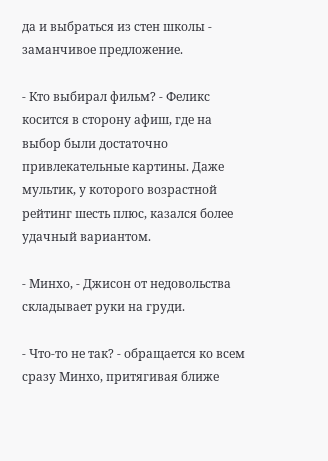да и выбраться из стен школы - заманчивое предложение.

- Кто выбирал фильм? - Феликс косится в сторону афиш, где на выбор были достаточно привлекательные картины. Даже мультик, у которого возрастной рейтинг шесть плюс, казался более удачный вариантом.

- Минхо, - Джисон от недовольства складывает руки на груди.

- Что-то не так? - обращается ко всем сразу Минхо, притягивая ближе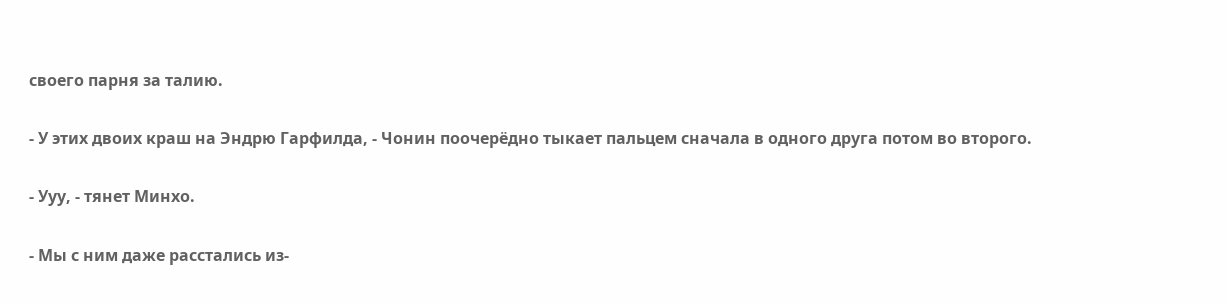своего парня за талию.

- У этих двоих краш на Эндрю Гарфилда, - Чонин поочерёдно тыкает пальцем сначала в одного друга потом во второго.

- Ууу, - тянет Минхо.

- Мы с ним даже расстались из-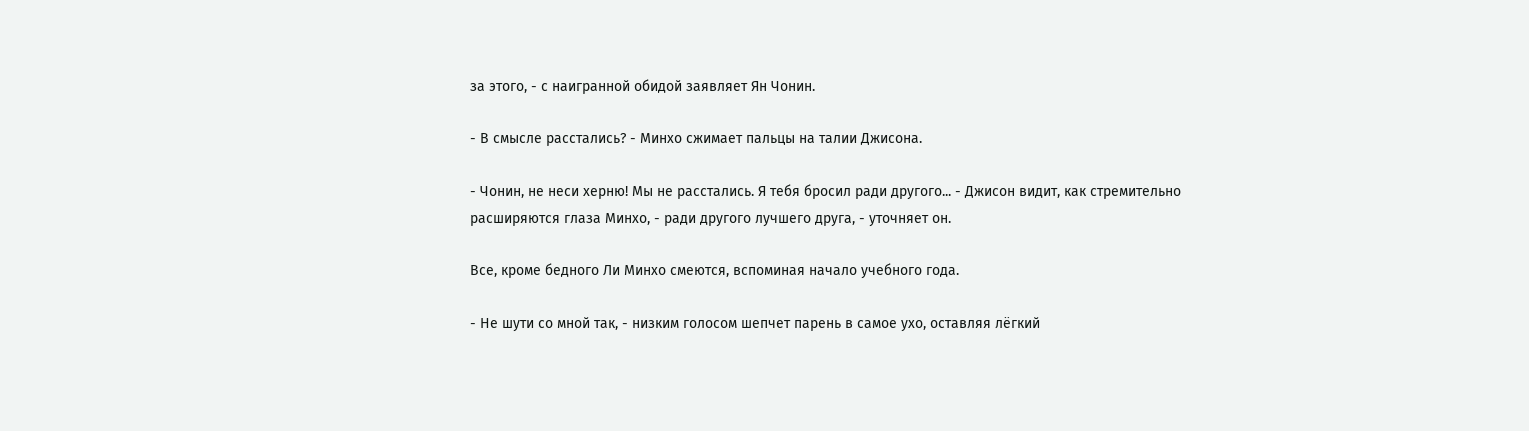за этого, - с наигранной обидой заявляет Ян Чонин.

- В смысле расстались? - Минхо сжимает пальцы на талии Джисона.

- Чонин, не неси херню! Мы не расстались. Я тебя бросил ради другого... - Джисон видит, как стремительно расширяются глаза Минхо, - ради другого лучшего друга, - уточняет он.

Все, кроме бедного Ли Минхо смеются, вспоминая начало учебного года.

- Не шути со мной так, - низким голосом шепчет парень в самое ухо, оставляя лёгкий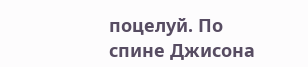поцелуй. По спине Джисона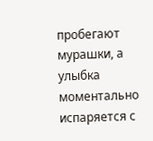пробегают мурашки, а улыбка моментально испаряется с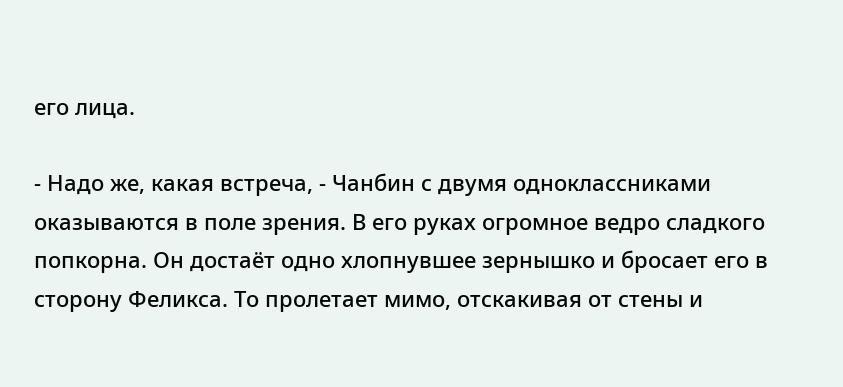его лица.

- Надо же, какая встреча, - Чанбин с двумя одноклассниками оказываются в поле зрения. В его руках огромное ведро сладкого попкорна. Он достаёт одно хлопнувшее зернышко и бросает его в сторону Феликса. То пролетает мимо, отскакивая от стены и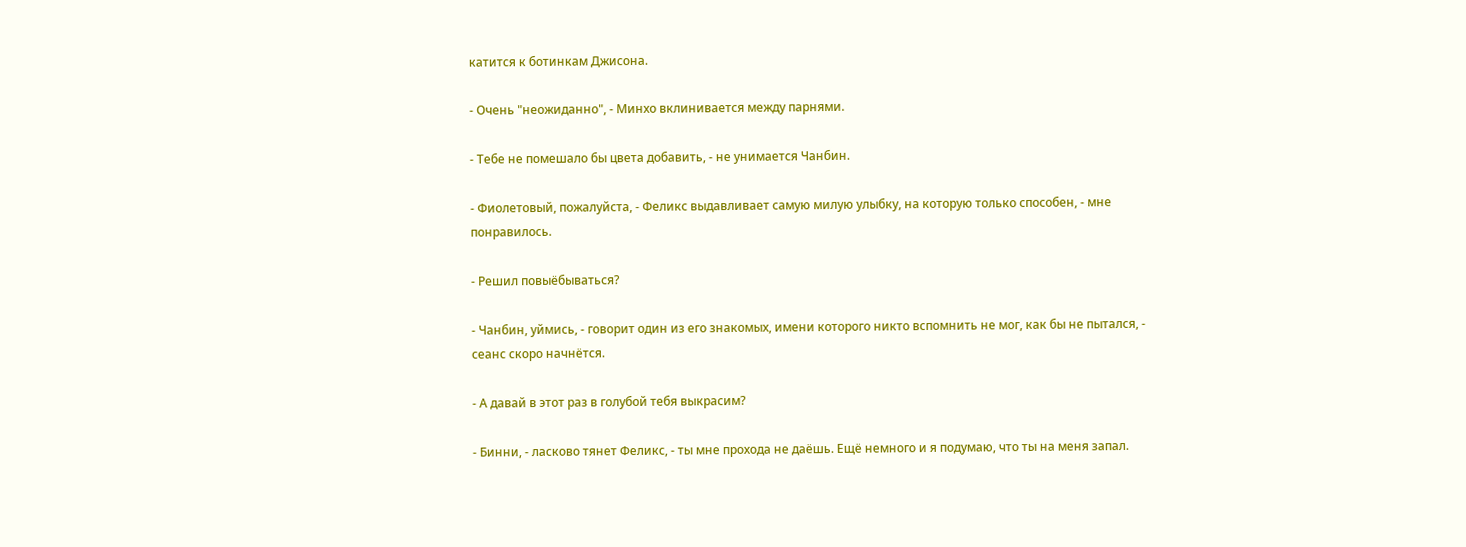катится к ботинкам Джисона.

- Очень "неожиданно", - Минхо вклинивается между парнями.

- Тебе не помешало бы цвета добавить, - не унимается Чанбин.

- Фиолетовый, пожалуйста, - Феликс выдавливает самую милую улыбку, на которую только способен, - мне понравилось.

- Решил повыёбываться?

- Чанбин, уймись, - говорит один из его знакомых, имени которого никто вспомнить не мог, как бы не пытался, - сеанс скоро начнётся.

- А давай в этот раз в голубой тебя выкрасим?

- Бинни, - ласково тянет Феликс, - ты мне прохода не даёшь. Ещё немного и я подумаю, что ты на меня запал.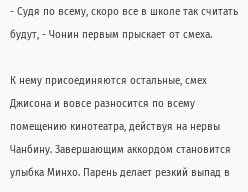- Судя по всему, скоро все в школе так считать будут, - Чонин первым прыскает от смеха.

К нему присоединяются остальные, смех Джисона и вовсе разносится по всему помещению кинотеатра, действуя на нервы Чанбину. Завершающим аккордом становится улыбка Минхо. Парень делает резкий выпад в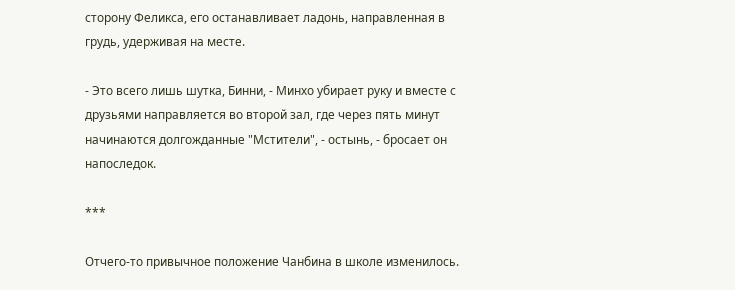сторону Феликса, его останавливает ладонь, направленная в грудь, удерживая на месте.

- Это всего лишь шутка, Бинни, - Минхо убирает руку и вместе с друзьями направляется во второй зал, где через пять минут начинаются долгожданные "Мстители", - остынь, - бросает он напоследок.

***

Отчего-то привычное положение Чанбина в школе изменилось.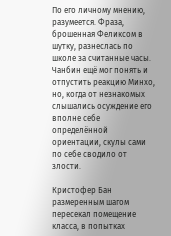По его личному мнению, разумеется. Фраза, брошенная Феликсом в шутку, разнеслась по школе за считанные часы. Чанбин ещё мог понять и отпустить реакцию Минхо, но, когда от незнакомых слышались осуждение его вполне себе определённой ориентации, скулы сами по себе сводило от злости.

Кристофер Бан размеренным шагом пересекал помещение класса, в попытках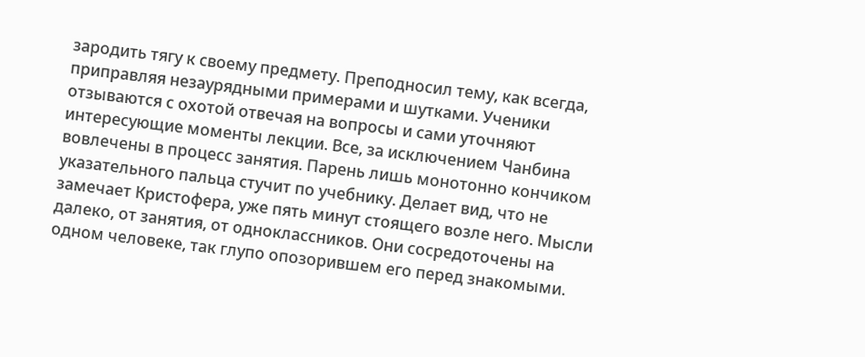зародить тягу к своему предмету. Преподносил тему, как всегда, приправляя незаурядными примерами и шутками. Ученики отзываются с охотой отвечая на вопросы и сами уточняют интересующие моменты лекции. Все, за исключением Чанбина вовлечены в процесс занятия. Парень лишь монотонно кончиком указательного пальца стучит по учебнику. Делает вид, что не замечает Кристофера, уже пять минут стоящего возле него. Мысли далеко, от занятия, от одноклассников. Они сосредоточены на одном человеке, так глупо опозорившем его перед знакомыми.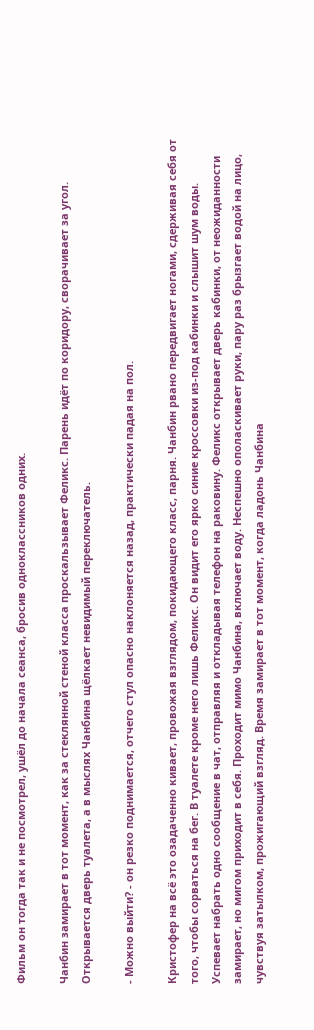Фильм он тогда так и не посмотрел, ушёл до начала сеанса, бросив одноклассников одних.

Чанбин замирает в тот момент, как за стеклянной стеной класса проскальзывает Феликс. Парень идёт по коридору, сворачивает за угол. Открывается дверь туалета, а в мыслях Чанбина щёлкает невидимый переключатель.

- Можно выйти? - он резко поднимается, отчего стул опасно наклоняется назад, практически падая на пол.

Кристофер на всё это озадаченно кивает, провожая взглядом, покидающего класс, парня. Чанбин рвано передвигает ногами, сдерживая себя от того, чтобы сорваться на бег. В туалете кроме него лишь Феликс. Он видит его ярко синие кроссовки из-под кабинки и слышит шум воды. Успевает набрать одно сообщение в чат, отправляя и откладывая телефон на раковину. Феликс открывает дверь кабинки, от неожиданности замирает, но мигом приходит в себя. Проходит мимо Чанбина, включает воду. Неспешно ополаскивает руки, пару раз брызгает водой на лицо, чувствуя затылком, прожигающий взгляд. Время замирает в тот момент, когда ладонь Чанбина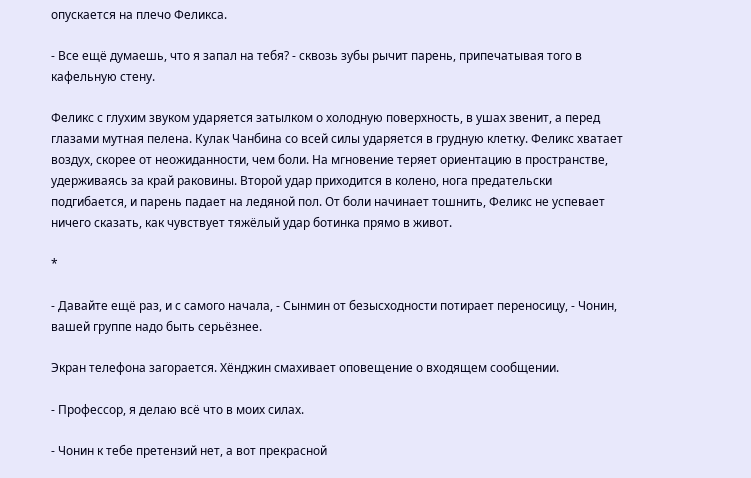опускается на плечо Феликса.

- Все ещё думаешь, что я запал на тебя? - сквозь зубы рычит парень, припечатывая того в кафельную стену.

Феликс с глухим звуком ударяется затылком о холодную поверхность, в ушах звенит, а перед глазами мутная пелена. Кулак Чанбина со всей силы ударяется в грудную клетку. Феликс хватает воздух, скорее от неожиданности, чем боли. На мгновение теряет ориентацию в пространстве, удерживаясь за край раковины. Второй удар приходится в колено, нога предательски подгибается, и парень падает на ледяной пол. От боли начинает тошнить, Феликс не успевает ничего сказать, как чувствует тяжёлый удар ботинка прямо в живот.

*

- Давайте ещё раз, и с самого начала, - Сынмин от безысходности потирает переносицу, - Чонин, вашей группе надо быть серьёзнее.

Экран телефона загорается. Хёнджин смахивает оповещение о входящем сообщении.

- Профессор, я делаю всё что в моих силах.

- Чонин к тебе претензий нет, а вот прекрасной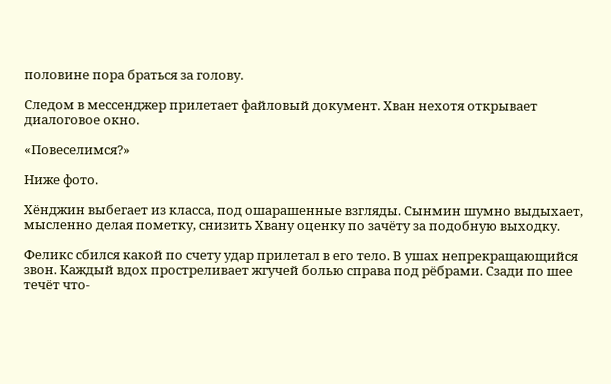половине пора браться за голову.

Следом в мессенджер прилетает файловый документ. Хван нехотя открывает диалоговое окно.

«Повеселимся?»

Ниже фото.

Хёнджин выбегает из класса, под ошарашенные взгляды. Сынмин шумно выдыхает, мысленно делая пометку, снизить Хвану оценку по зачёту за подобную выходку.

Феликс сбился какой по счету удар прилетал в его тело. В ушах непрекращающийся звон. Каждый вдох простреливает жгучей болью справа под рёбрами. Сзади по шее течёт что-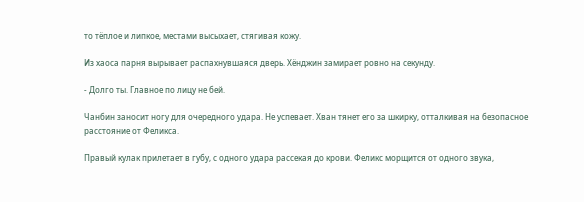то тёплое и липкое, местами высыхает, стягивая кожу.

Из хаоса парня вырывает распахнувшаяся дверь. Хёнджин замирает ровно на секунду.

- Долго ты. Главное по лицу не бей.

Чанбин заносит ногу для очередного удара. Не успевает. Хван тянет его за шкирку, отталкивая на безопасное расстояние от Феликса.

Правый кулак прилетает в губу, с одного удара рассекая до крови. Феликс морщится от одного звука,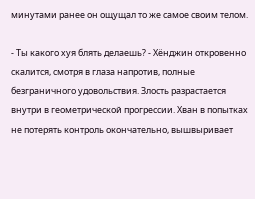минутами ранее он ощущал то же самое своим телом.

- Ты какого хуя блять делаешь? - Хёнджин откровенно скалится, смотря в глаза напротив, полные безграничного удовольствия. Злость разрастается внутри в геометрической прогрессии. Хван в попытках не потерять контроль окончательно, вышвыривает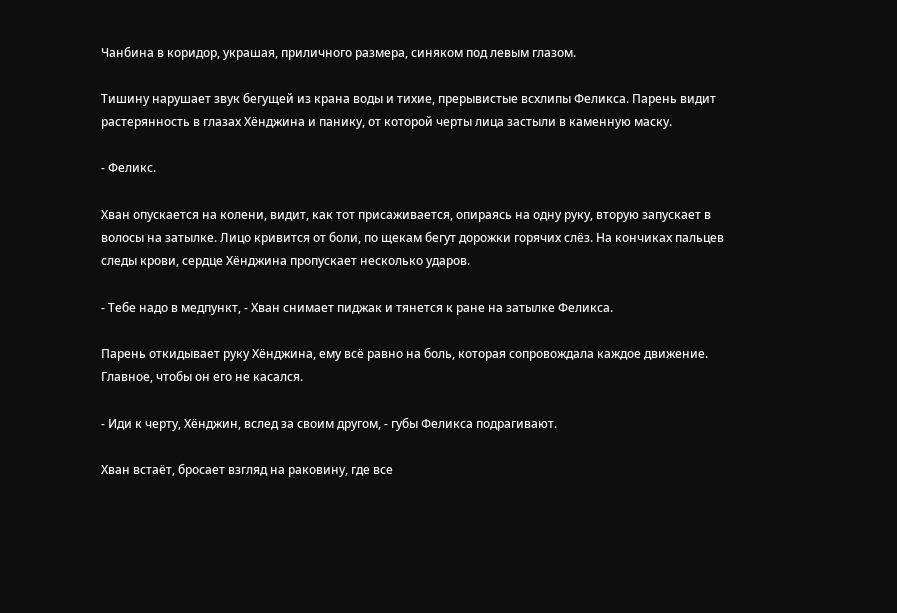Чанбина в коридор, украшая, приличного размера, синяком под левым глазом.

Тишину нарушает звук бегущей из крана воды и тихие, прерывистые всхлипы Феликса. Парень видит растерянность в глазах Хёнджина и панику, от которой черты лица застыли в каменную маску.

- Феликс.

Хван опускается на колени, видит, как тот присаживается, опираясь на одну руку, вторую запускает в волосы на затылке. Лицо кривится от боли, по щекам бегут дорожки горячих слёз. На кончиках пальцев следы крови, сердце Хёнджина пропускает несколько ударов.

- Тебе надо в медпункт, - Хван снимает пиджак и тянется к ране на затылке Феликса.

Парень откидывает руку Хёнджина, ему всё равно на боль, которая сопровождала каждое движение. Главное, чтобы он его не касался.

- Иди к черту, Хёнджин, вслед за своим другом, - губы Феликса подрагивают.

Хван встаёт, бросает взгляд на раковину, где все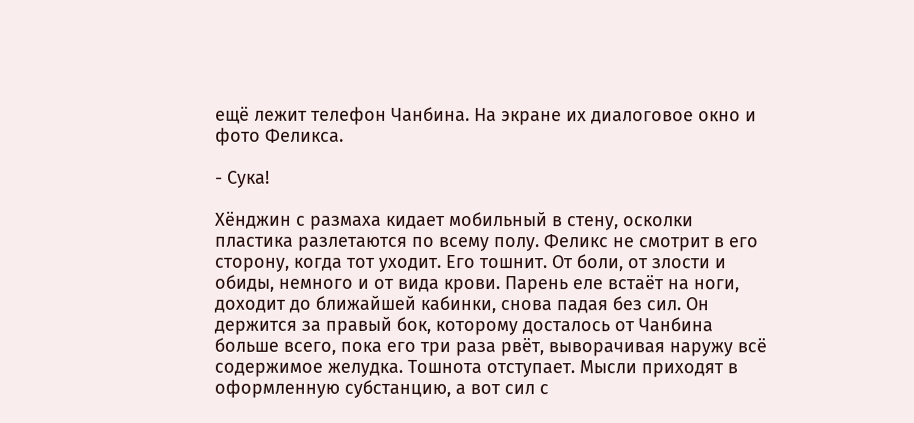ещё лежит телефон Чанбина. На экране их диалоговое окно и фото Феликса.

- Сука!

Хёнджин с размаха кидает мобильный в стену, осколки пластика разлетаются по всему полу. Феликс не смотрит в его сторону, когда тот уходит. Его тошнит. От боли, от злости и обиды, немного и от вида крови. Парень еле встаёт на ноги, доходит до ближайшей кабинки, снова падая без сил. Он держится за правый бок, которому досталось от Чанбина больше всего, пока его три раза рвёт, выворачивая наружу всё содержимое желудка. Тошнота отступает. Мысли приходят в оформленную субстанцию, а вот сил с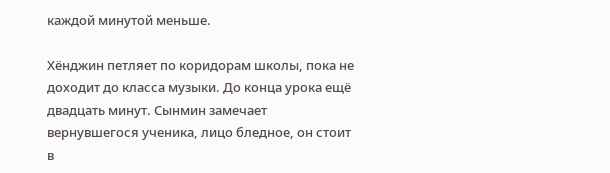каждой минутой меньше.

Хёнджин петляет по коридорам школы, пока не доходит до класса музыки. До конца урока ещё двадцать минут. Сынмин замечает вернувшегося ученика, лицо бледное, он стоит в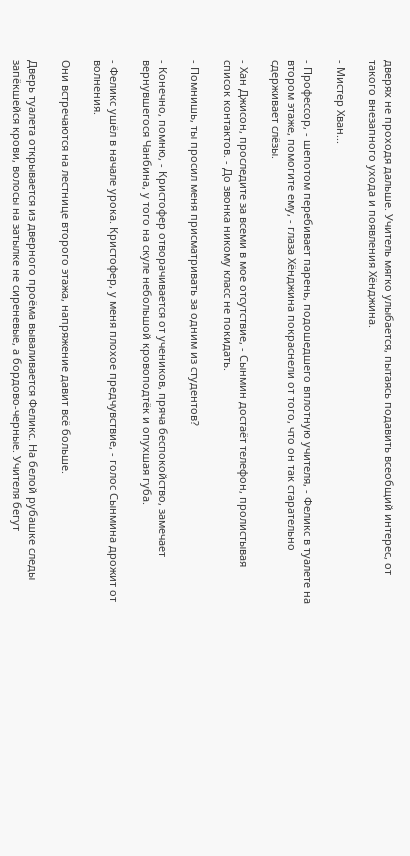дверях не проходя дальше. Учитель мягко улыбается, пытаясь подавить всеобщий интерес, от такого внезапного ухода и появления Хёнджина.

- Мистер Хван...

- Профессор, - шепотом перебивает парень, подошедшего вплотную учителя, - Феликс в туалете на втором этаже, помогите ему, - глаза Хёнджина покраснели от того, что он так старательно сдерживает слёзы.

- Хан Джисон, проследите за всеми в мое отсутствие, - Сынмин достаёт телефон, пролистывая список контактов. - До звонка никому класс не покидать.

- Помнишь, ты просил меня присматривать за одним из студентов?

- Конечно, помню, - Кристофер отворачивается от учеников, пряча беспокойство, замечает вернувшегося Чанбина, у того на скуле небольшой кровоподтёк и опухшая губа.

- Феликс ушёл в начале урока. Кристофер, у меня плохое предчувствие, - голос Сынмина дрожит от волнения.

Они встречаются на лестнице второго этажа, напряжение давит всё больше.

Дверь туалета открывается из дверного проёма вываливается Феликс. На белой рубашке следы запёкшейся крови, волосы на затылке не сиреневые, а бордово-черные. Учителя бегут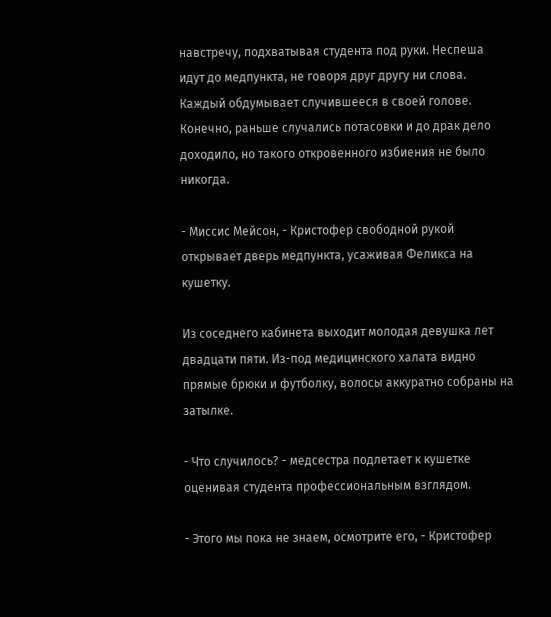навстречу, подхватывая студента под руки. Неспеша идут до медпункта, не говоря друг другу ни слова. Каждый обдумывает случившееся в своей голове. Конечно, раньше случались потасовки и до драк дело доходило, но такого откровенного избиения не было никогда.

- Миссис Мейсон, - Кристофер свободной рукой открывает дверь медпункта, усаживая Феликса на кушетку.

Из соседнего кабинета выходит молодая девушка лет двадцати пяти. Из-под медицинского халата видно прямые брюки и футболку, волосы аккуратно собраны на затылке.

- Что случилось? - медсестра подлетает к кушетке оценивая студента профессиональным взглядом.

- Этого мы пока не знаем, осмотрите его, - Кристофер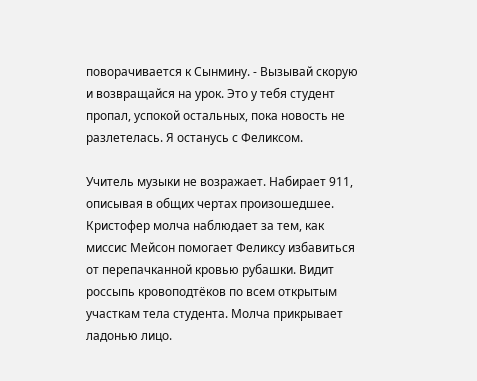поворачивается к Сынмину. - Вызывай скорую и возвращайся на урок. Это у тебя студент пропал, успокой остальных, пока новость не разлетелась. Я останусь с Феликсом.

Учитель музыки не возражает. Набирает 911, описывая в общих чертах произошедшее. Кристофер молча наблюдает за тем, как миссис Мейсон помогает Феликсу избавиться от перепачканной кровью рубашки. Видит россыпь кровоподтёков по всем открытым участкам тела студента. Молча прикрывает ладонью лицо.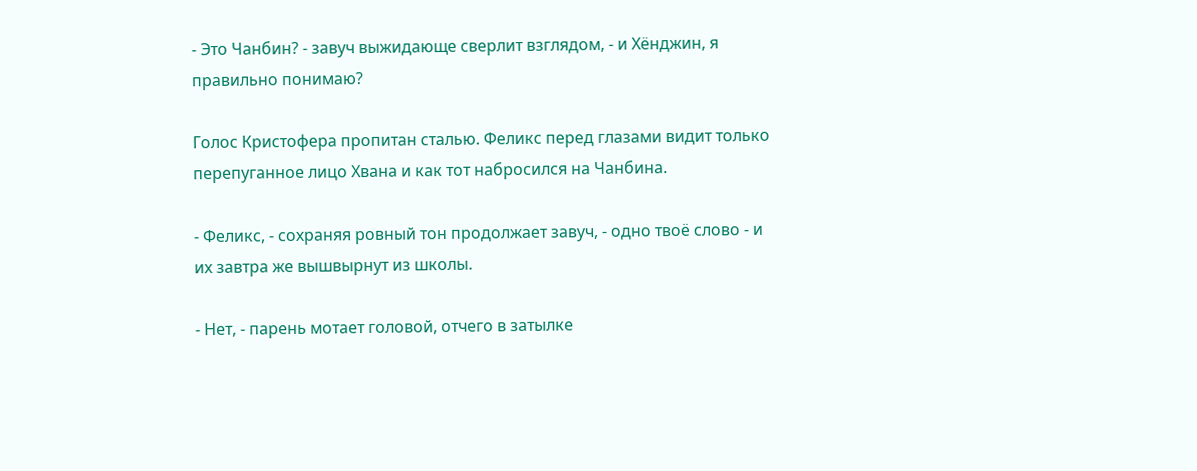- Это Чанбин? - завуч выжидающе сверлит взглядом, - и Хёнджин, я правильно понимаю?

Голос Кристофера пропитан сталью. Феликс перед глазами видит только перепуганное лицо Хвана и как тот набросился на Чанбина.

- Феликс, - сохраняя ровный тон продолжает завуч, - одно твоё слово - и их завтра же вышвырнут из школы.

- Нет, - парень мотает головой, отчего в затылке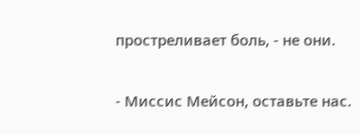простреливает боль, - не они.

- Миссис Мейсон, оставьте нас.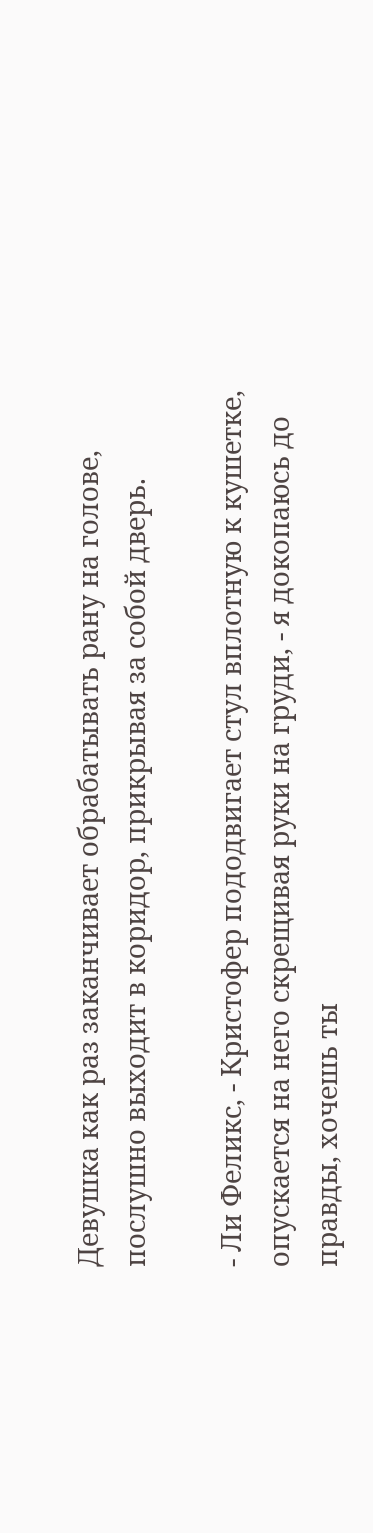Девушка как раз заканчивает обрабатывать рану на голове, послушно выходит в коридор, прикрывая за собой дверь.

- Ли Феликс, - Кристофер пододвигает стул вплотную к кушетке, опускается на него скрещивая руки на груди, - я докопаюсь до правды, хочешь ты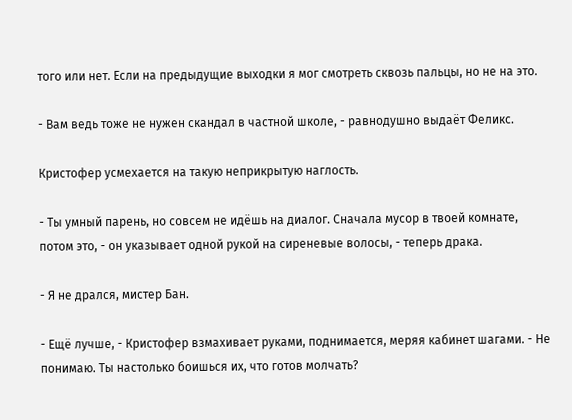того или нет. Если на предыдущие выходки я мог смотреть сквозь пальцы, но не на это.

- Вам ведь тоже не нужен скандал в частной школе, - равнодушно выдаёт Феликс.

Кристофер усмехается на такую неприкрытую наглость.

- Ты умный парень, но совсем не идёшь на диалог. Сначала мусор в твоей комнате, потом это, - он указывает одной рукой на сиреневые волосы, - теперь драка.

- Я не дрался, мистер Бан.

- Ещё лучше, - Кристофер взмахивает руками, поднимается, меряя кабинет шагами. - Не понимаю. Ты настолько боишься их, что готов молчать?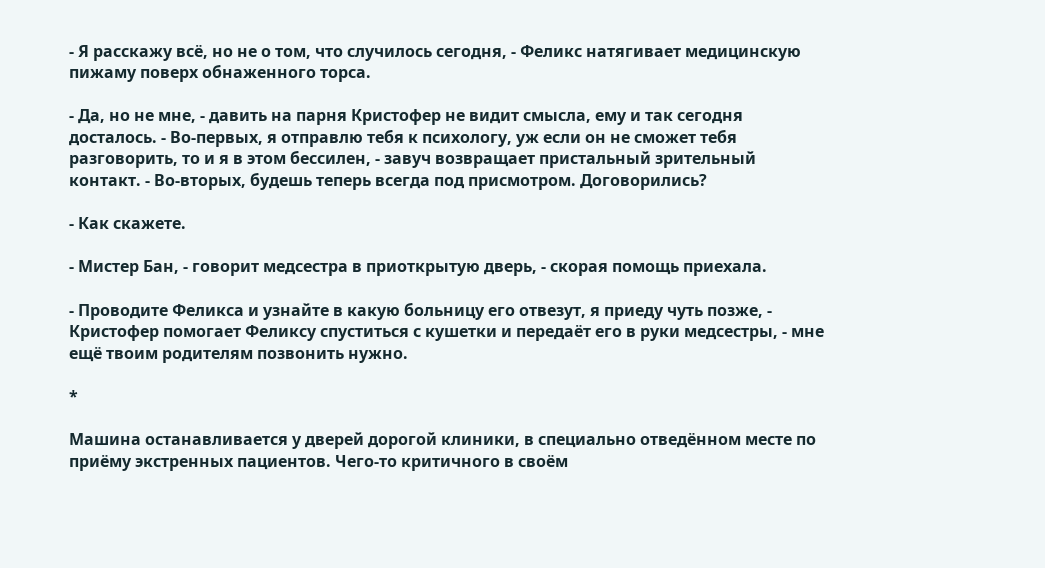- Я расскажу всё, но не о том, что случилось сегодня, - Феликс натягивает медицинскую пижаму поверх обнаженного торса.

- Да, но не мне, - давить на парня Кристофер не видит смысла, ему и так сегодня досталось. - Во-первых, я отправлю тебя к психологу, уж если он не сможет тебя разговорить, то и я в этом бессилен, - завуч возвращает пристальный зрительный контакт. - Во-вторых, будешь теперь всегда под присмотром. Договорились?

- Как скажете.

- Мистер Бан, - говорит медсестра в приоткрытую дверь, - скорая помощь приехала.

- Проводите Феликса и узнайте в какую больницу его отвезут, я приеду чуть позже, - Кристофер помогает Феликсу спуститься с кушетки и передаёт его в руки медсестры, - мне ещё твоим родителям позвонить нужно.

*

Машина останавливается у дверей дорогой клиники, в специально отведённом месте по приёму экстренных пациентов. Чего-то критичного в своём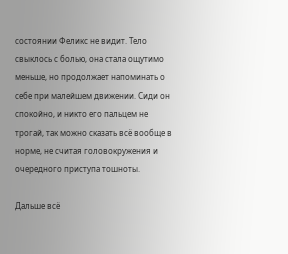состоянии Феликс не видит. Тело свыклось с болью, она стала ощутимо меньше, но продолжает напоминать о себе при малейшем движении. Сиди он спокойно, и никто его пальцем не трогай, так можно сказать всё вообще в норме, не считая головокружения и очередного приступа тошноты.

Дальше всё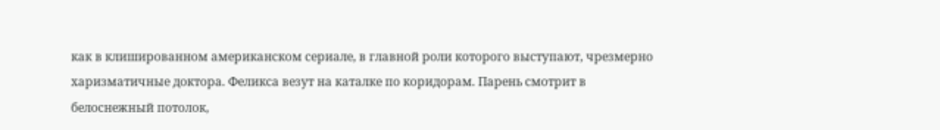как в клишированном американском сериале, в главной роли которого выступают, чрезмерно харизматичные доктора. Феликса везут на каталке по коридорам. Парень смотрит в белоснежный потолок,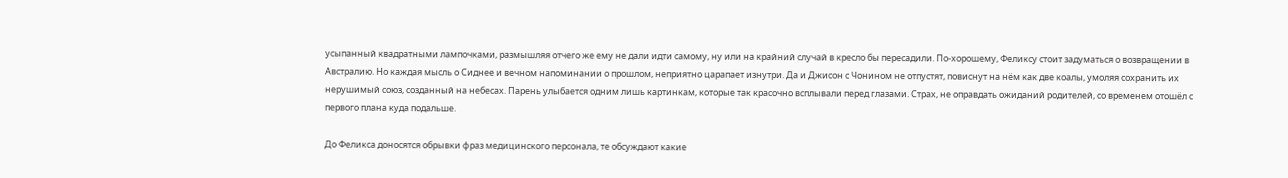усыпанный квадратными лампочками, размышляя отчего же ему не дали идти самому, ну или на крайний случай в кресло бы пересадили. По-хорошему, Феликсу стоит задуматься о возвращении в Австралию. Но каждая мысль о Сиднее и вечном напоминании о прошлом, неприятно царапает изнутри. Да и Джисон с Чонином не отпустят, повиснут на нём как две коалы, умоляя сохранить их нерушимый союз, созданный на небесах. Парень улыбается одним лишь картинкам, которые так красочно всплывали перед глазами. Страх, не оправдать ожиданий родителей, со временем отошёл с первого плана куда подальше.

До Феликса доносятся обрывки фраз медицинского персонала, те обсуждают какие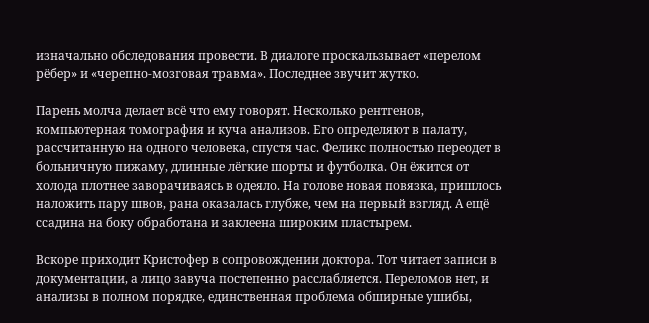изначально обследования провести. В диалоге проскальзывает «перелом рёбер» и «черепно-мозговая травма». Последнее звучит жутко.

Парень молча делает всё что ему говорят. Несколько рентгенов, компьютерная томография и куча анализов. Его определяют в палату, рассчитанную на одного человека, спустя час. Феликс полностью переодет в больничную пижаму, длинные лёгкие шорты и футболка. Он ёжится от холода плотнее заворачиваясь в одеяло. На голове новая повязка, пришлось наложить пару швов, рана оказалась глубже, чем на первый взгляд. А ещё ссадина на боку обработана и заклеена широким пластырем.

Вскоре приходит Кристофер в сопровождении доктора. Тот читает записи в документации, а лицо завуча постепенно расслабляется. Переломов нет, и анализы в полном порядке, единственная проблема обширные ушибы,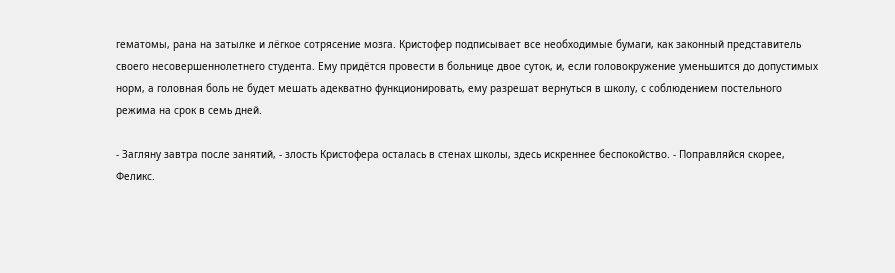гематомы, рана на затылке и лёгкое сотрясение мозга. Кристофер подписывает все необходимые бумаги, как законный представитель своего несовершеннолетнего студента. Ему придётся провести в больнице двое суток, и, если головокружение уменьшится до допустимых норм, а головная боль не будет мешать адекватно функционировать, ему разрешат вернуться в школу, с соблюдением постельного режима на срок в семь дней.

- Загляну завтра после занятий, - злость Кристофера осталась в стенах школы, здесь искреннее беспокойство. - Поправляйся скорее, Феликс.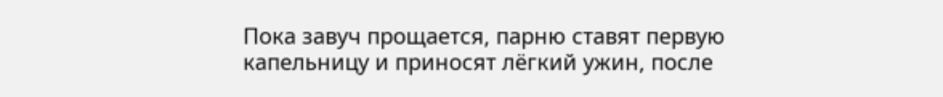Пока завуч прощается, парню ставят первую капельницу и приносят лёгкий ужин, после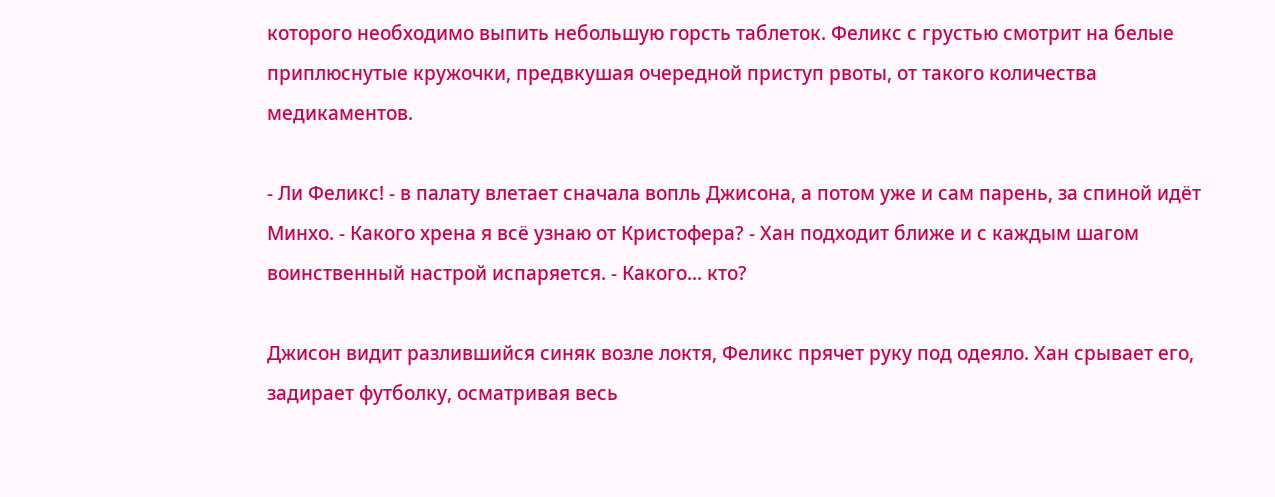которого необходимо выпить небольшую горсть таблеток. Феликс с грустью смотрит на белые приплюснутые кружочки, предвкушая очередной приступ рвоты, от такого количества медикаментов.

- Ли Феликс! - в палату влетает сначала вопль Джисона, а потом уже и сам парень, за спиной идёт Минхо. - Какого хрена я всё узнаю от Кристофера? - Хан подходит ближе и с каждым шагом воинственный настрой испаряется. - Какого... кто?

Джисон видит разлившийся синяк возле локтя, Феликс прячет руку под одеяло. Хан срывает его, задирает футболку, осматривая весь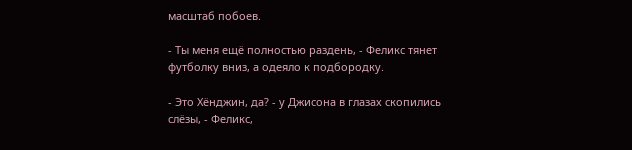масштаб побоев.

- Ты меня ещё полностью раздень, - Феликс тянет футболку вниз, а одеяло к подбородку.

- Это Хёнджин, да? - у Джисона в глазах скопились слёзы, - Феликс,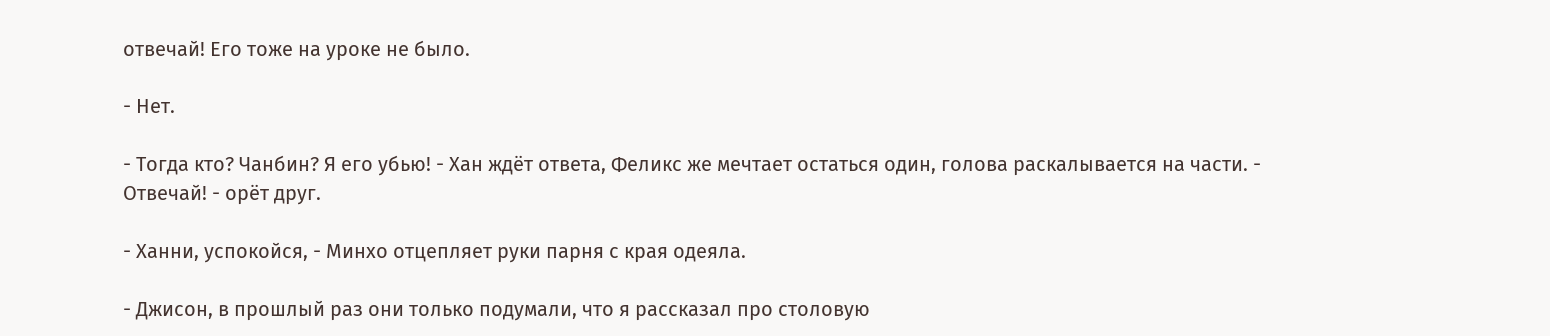отвечай! Его тоже на уроке не было.

- Нет.

- Тогда кто? Чанбин? Я его убью! - Хан ждёт ответа, Феликс же мечтает остаться один, голова раскалывается на части. - Отвечай! - орёт друг.

- Ханни, успокойся, - Минхо отцепляет руки парня с края одеяла.

- Джисон, в прошлый раз они только подумали, что я рассказал про столовую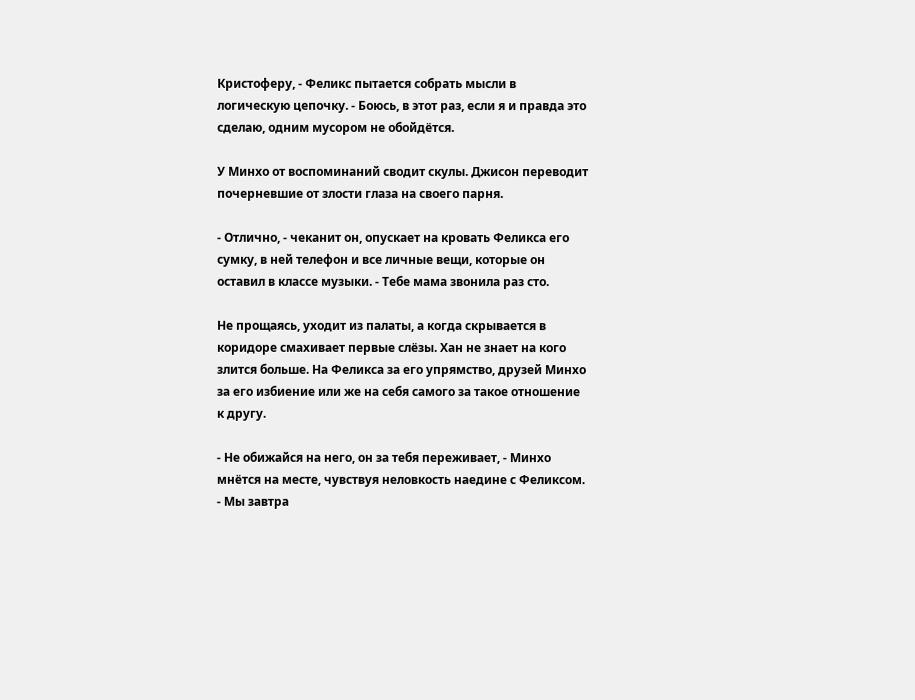Кристоферу, - Феликс пытается собрать мысли в логическую цепочку. - Боюсь, в этот раз, если я и правда это сделаю, одним мусором не обойдётся.

У Минхо от воспоминаний сводит скулы. Джисон переводит почерневшие от злости глаза на своего парня.

- Отлично, - чеканит он, опускает на кровать Феликса его сумку, в ней телефон и все личные вещи, которые он оставил в классе музыки. - Тебе мама звонила раз сто.

Не прощаясь, уходит из палаты, а когда скрывается в коридоре смахивает первые слёзы. Хан не знает на кого злится больше. На Феликса за его упрямство, друзей Минхо за его избиение или же на себя самого за такое отношение к другу.

- Не обижайся на него, он за тебя переживает, - Минхо мнётся на месте, чувствуя неловкость наедине с Феликсом. - Мы завтра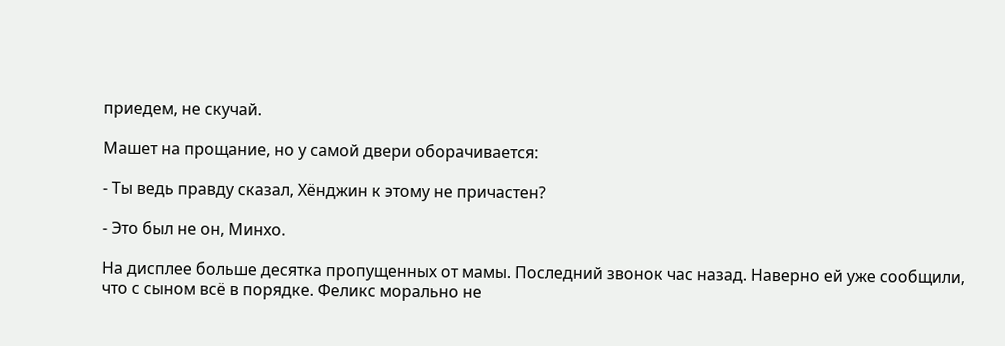приедем, не скучай.

Машет на прощание, но у самой двери оборачивается:

- Ты ведь правду сказал, Хёнджин к этому не причастен?

- Это был не он, Минхо.

На дисплее больше десятка пропущенных от мамы. Последний звонок час назад. Наверно ей уже сообщили, что с сыном всё в порядке. Феликс морально не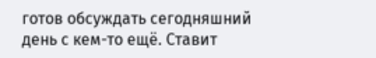готов обсуждать сегодняшний день с кем-то ещё. Ставит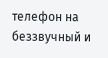телефон на беззвучный и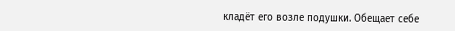кладёт его возле подушки. Обещает себе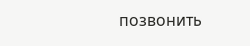позвонить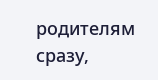родителям сразу,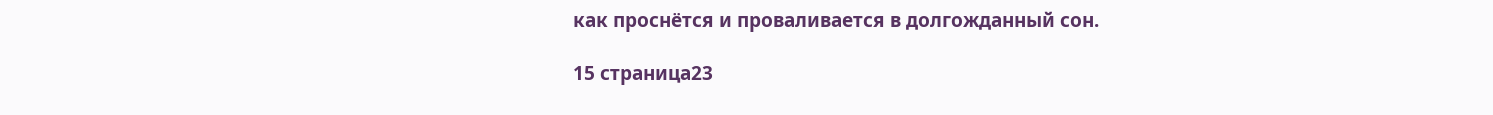как проснётся и проваливается в долгожданный сон.

15 страница23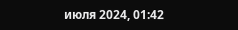июля 2024, 01:42